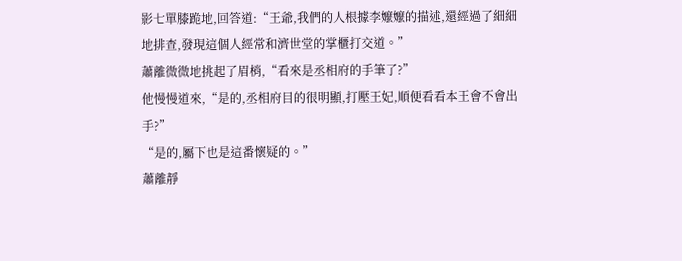影七單膝跪地,回答道:“王爺,我們的人根據李嬤嬤的描述,還經過了細細地排查,發現這個人經常和濟世堂的掌櫃打交道。”
蕭離微微地挑起了眉梢,“看來是丞相府的手筆了?”
他慢慢道來,“是的,丞相府目的很明顯,打壓王妃,順便看看本王會不會出手?”
“是的,屬下也是這番懷疑的。”
蕭離靜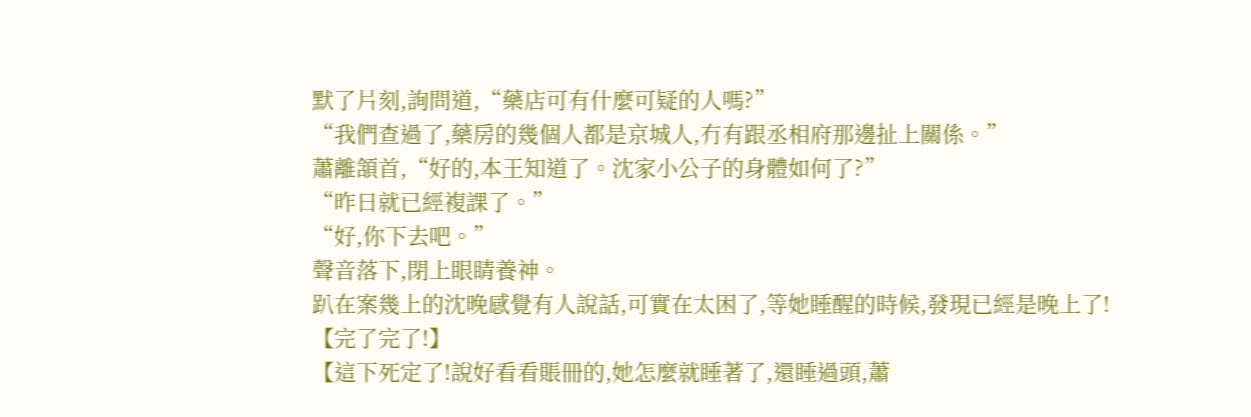默了片刻,詢問道,“藥店可有什麼可疑的人嗎?”
“我們查過了,藥房的幾個人都是京城人,冇有跟丞相府那邊扯上關係。”
蕭離頷首,“好的,本王知道了。沈家小公子的身體如何了?”
“昨日就已經複課了。”
“好,你下去吧。”
聲音落下,閉上眼睛養神。
趴在案幾上的沈晚感覺有人說話,可實在太困了,等她睡醒的時候,發現已經是晚上了!
【完了完了!】
【這下死定了!說好看看賬冊的,她怎麼就睡著了,還睡過頭,蕭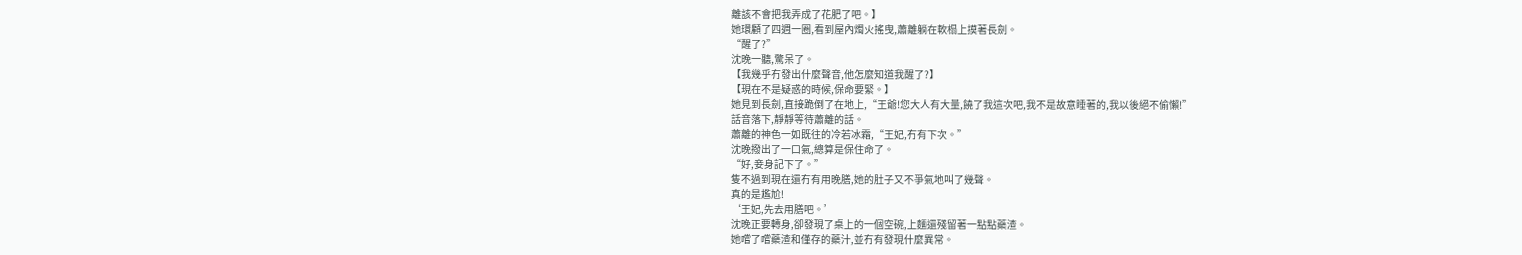離該不會把我弄成了花肥了吧。】
她環顧了四週一圈,看到屋內燭火搖曳,蕭離躺在軟榻上摸著長劍。
“醒了?”
沈晚一聽,驚呆了。
【我幾乎冇發出什麼聲音,他怎麼知道我醒了?】
【現在不是疑惑的時候,保命要緊。】
她見到長劍,直接跪倒了在地上,“王爺!您大人有大量,饒了我這次吧,我不是故意睡著的,我以後絕不偷懶!”
話音落下,靜靜等待蕭離的話。
蕭離的神色一如既往的冷若冰霜,“王妃,冇有下次。”
沈晚撥出了一口氣,總算是保住命了。
“好,妾身記下了。”
隻不過到現在還冇有用晚膳,她的肚子又不爭氣地叫了幾聲。
真的是尷尬!
‘王妃,先去用膳吧。’
沈晚正要轉身,卻發現了桌上的一個空碗,上麵還殘留著一點點藥渣。
她嚐了嚐藥渣和僅存的藥汁,並冇有發現什麼異常。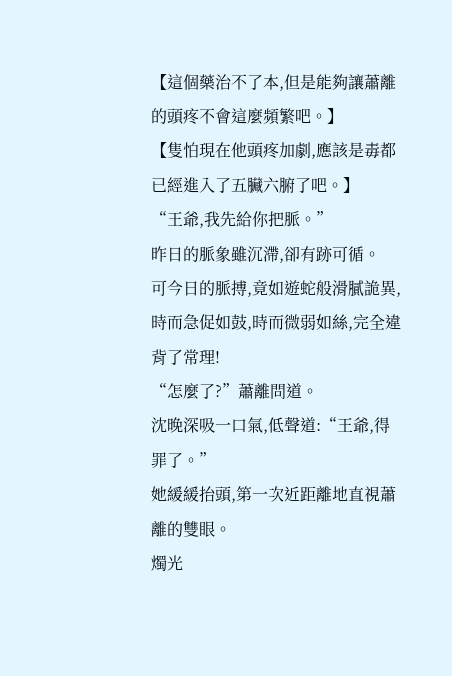【這個藥治不了本,但是能夠讓蕭離的頭疼不會這麼頻繁吧。】
【隻怕現在他頭疼加劇,應該是毒都已經進入了五臟六腑了吧。】
“王爺,我先給你把脈。”
昨日的脈象雖沉滯,卻有跡可循。
可今日的脈搏,竟如遊蛇般滑膩詭異,時而急促如鼓,時而微弱如絲,完全違背了常理!
“怎麼了?”蕭離問道。
沈晚深吸一口氣,低聲道:“王爺,得罪了。”
她緩緩抬頭,第一次近距離地直視蕭離的雙眼。
燭光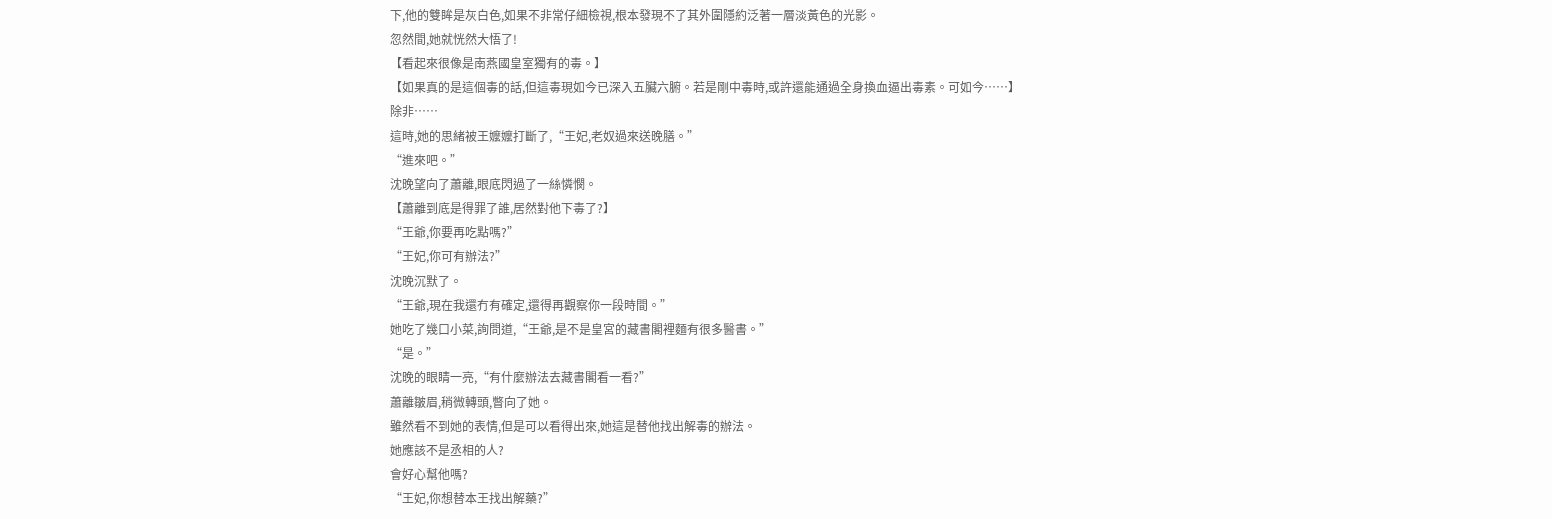下,他的雙眸是灰白色,如果不非常仔細檢視,根本發現不了其外圍隱約泛著一層淡黃色的光影。
忽然間,她就恍然大悟了!
【看起來很像是南燕國皇室獨有的毒。】
【如果真的是這個毒的話,但這毒現如今已深入五臟六腑。若是剛中毒時,或許還能通過全身換血逼出毒素。可如今……】
除非……
這時,她的思緒被王嬤嬤打斷了,“王妃,老奴過來送晚膳。”
“進來吧。”
沈晚望向了蕭離,眼底閃過了一絲憐憫。
【蕭離到底是得罪了誰,居然對他下毒了?】
“王爺,你要再吃點嗎?”
“王妃,你可有辦法?”
沈晚沉默了。
“王爺,現在我還冇有確定,還得再觀察你一段時間。”
她吃了幾口小菜,詢問道,“王爺,是不是皇宮的藏書閣裡麵有很多醫書。”
“是。”
沈晚的眼睛一亮,“有什麼辦法去藏書閣看一看?”
蕭離皺眉,稍微轉頭,瞥向了她。
雖然看不到她的表情,但是可以看得出來,她這是替他找出解毒的辦法。
她應該不是丞相的人?
會好心幫他嗎?
“王妃,你想替本王找出解藥?”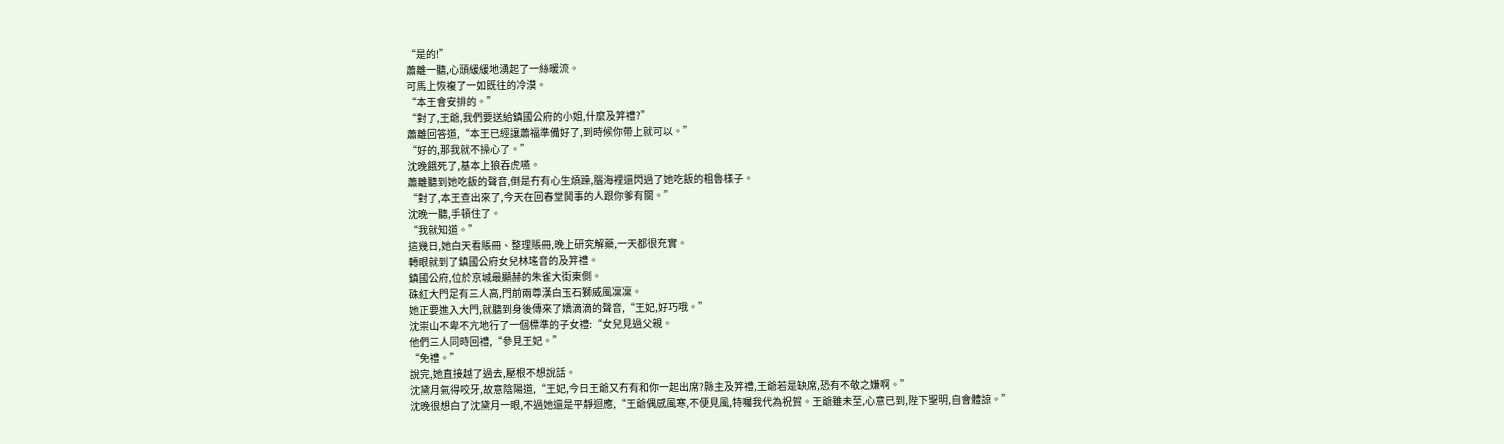“是的!”
蕭離一聽,心頭緩緩地湧起了一絲暖流。
可馬上恢複了一如既往的冷漠。
“本王會安排的。”
“對了,王爺,我們要送給鎮國公府的小姐,什麼及笄禮?”
蕭離回答道,“本王已經讓蕭福準備好了,到時候你帶上就可以。”
“好的,那我就不操心了。”
沈晚餓死了,基本上狼吞虎嚥。
蕭離聽到她吃飯的聲音,倒是冇有心生煩躁,腦海裡還閃過了她吃飯的粗魯樣子。
“對了,本王查出來了,今天在回春堂鬨事的人跟你爹有關。”
沈晚一聽,手頓住了。
“我就知道。”
這幾日,她白天看賬冊、整理賬冊,晚上研究解藥,一天都很充實。
轉眼就到了鎮國公府女兒林瑤音的及笄禮。
鎮國公府,位於京城最顯赫的朱雀大街東側。
硃紅大門足有三人高,門前兩尊漢白玉石獅威風凜凜。
她正要進入大門,就聽到身後傳來了嬌滴滴的聲音,“王妃,好巧哦。”
沈崇山不卑不亢地行了一個標準的子女禮:“女兒見過父親。
他們三人同時回禮,“參見王妃。”
“免禮。”
說完,她直接越了過去,壓根不想說話。
沈黛月氣得咬牙,故意陰陽道,“王妃,今日王爺又冇有和你一起出席?縣主及笄禮,王爺若是缺席,恐有不敬之嫌啊。”
沈晚很想白了沈黛月一眼,不過她還是平靜迴應,“王爺偶感風寒,不便見風,特囑我代為祝賀。王爺雖未至,心意已到,陛下聖明,自會體諒。”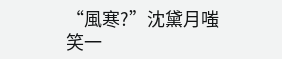“風寒?”沈黛月嗤笑一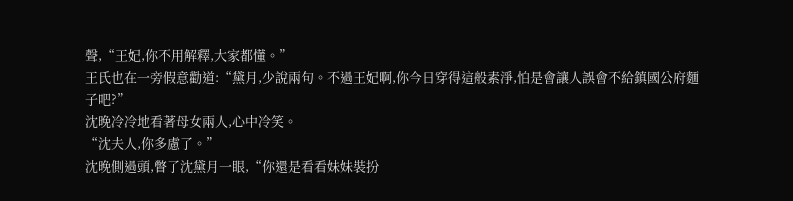聲,“王妃,你不用解釋,大家都懂。”
王氏也在一旁假意勸道:“黛月,少說兩句。不過王妃啊,你今日穿得這般素淨,怕是會讓人誤會不給鎮國公府麵子吧?”
沈晚冷冷地看著母女兩人,心中冷笑。
“沈夫人,你多慮了。”
沈晚側過頭,瞥了沈黛月一眼,“你還是看看妹妹裝扮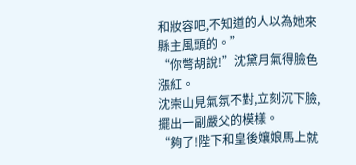和妝容吧,不知道的人以為她來縣主風頭的。”
“你彆胡說!”沈黛月氣得臉色漲紅。
沈崇山見氣氛不對,立刻沉下臉,擺出一副嚴父的模樣。
“夠了!陛下和皇後孃娘馬上就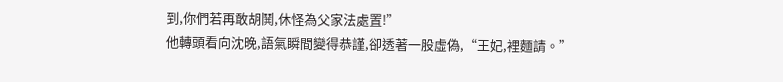到,你們若再敢胡鬨,休怪為父家法處置!”
他轉頭看向沈晚,語氣瞬間變得恭謹,卻透著一股虛偽,“王妃,裡麵請。”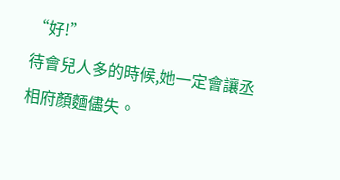“好!”
待會兒人多的時候,她一定會讓丞相府顏麵儘失。